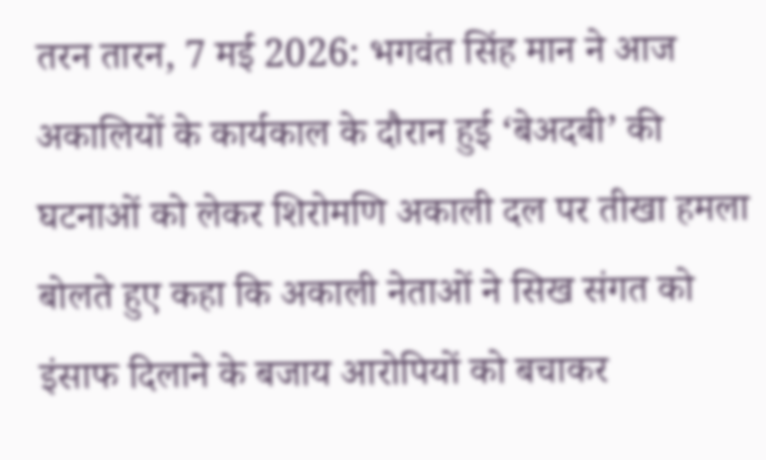तरन तारन, 7 मई 2026: भगवंत सिंह मान ने आज अकालियों के कार्यकाल के दौरान हुई ‘बेअदबी’ की घटनाओं को लेकर शिरोमणि अकाली दल पर तीखा हमला बोलते हुए कहा कि अकाली नेताओं ने सिख संगत को इंसाफ दिलाने के बजाय आरोपियों को बचाकर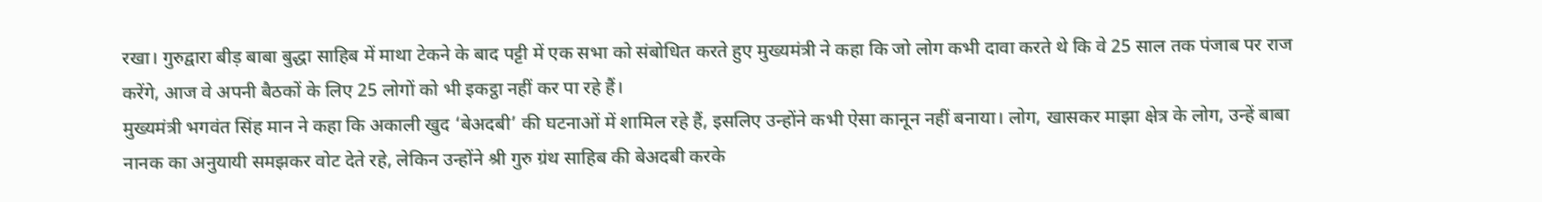रखा। गुरुद्वारा बीड़ बाबा बुद्धा साहिब में माथा टेकने के बाद पट्टी में एक सभा को संबोधित करते हुए मुख्यमंत्री ने कहा कि जो लोग कभी दावा करते थे कि वे 25 साल तक पंजाब पर राज करेंगे, आज वे अपनी बैठकों के लिए 25 लोगों को भी इकट्ठा नहीं कर पा रहे हैं।
मुख्यमंत्री भगवंत सिंह मान ने कहा कि अकाली खुद ‘बेअदबी’ की घटनाओं में शामिल रहे हैं, इसलिए उन्होंने कभी ऐसा कानून नहीं बनाया। लोग, खासकर माझा क्षेत्र के लोग, उन्हें बाबा नानक का अनुयायी समझकर वोट देते रहे, लेकिन उन्होंने श्री गुरु ग्रंथ साहिब की बेअदबी करके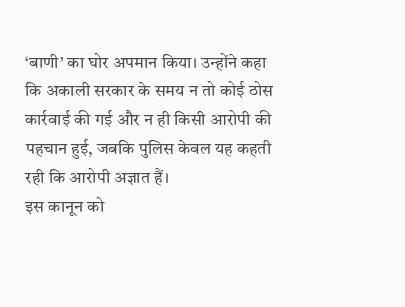‘बाणी’ का घोर अपमान किया। उन्होंने कहा कि अकाली सरकार के समय न तो कोई ठोस कार्रवाई की गई और न ही किसी आरोपी की पहचान हुई, जबकि पुलिस केवल यह कहती रही कि आरोपी अज्ञात हैं।
इस कानून को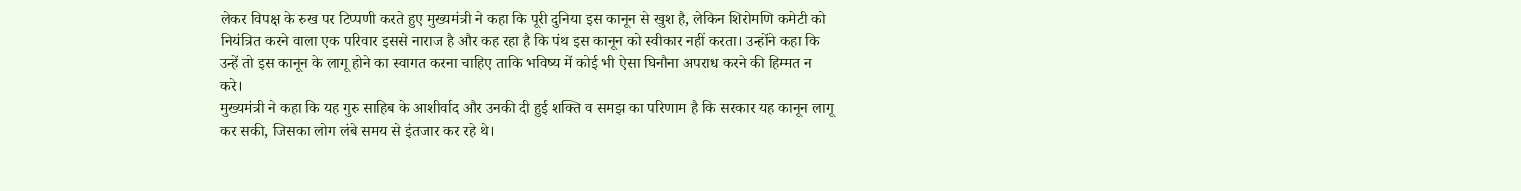लेकर विपक्ष के रुख पर टिप्पणी करते हुए मुख्यमंत्री ने कहा कि पूरी दुनिया इस कानून से खुश है, लेकिन शिरोमणि कमेटी को नियंत्रित करने वाला एक परिवार इससे नाराज है और कह रहा है कि पंथ इस कानून को स्वीकार नहीं करता। उन्होंने कहा कि उन्हें तो इस कानून के लागू होने का स्वागत करना चाहिए ताकि भविष्य में कोई भी ऐसा घिनौना अपराध करने की हिम्मत न करे।
मुख्यमंत्री ने कहा कि यह गुरु साहिब के आशीर्वाद और उनकी दी हुई शक्ति व समझ का परिणाम है कि सरकार यह कानून लागू कर सकी, जिसका लोग लंबे समय से इंतजार कर रहे थे।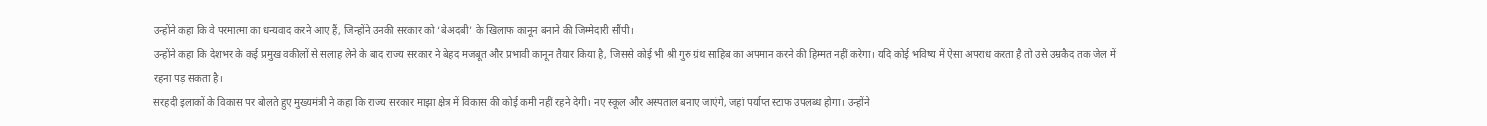उन्होंने कहा कि वे परमात्मा का धन्यवाद करने आए हैं, जिन्होंने उनकी सरकार को ‘बेअदबी’ के खिलाफ कानून बनाने की जिम्मेदारी सौंपी।
उन्होंने कहा कि देशभर के कई प्रमुख वकीलों से सलाह लेने के बाद राज्य सरकार ने बेहद मजबूत और प्रभावी कानून तैयार किया है, जिससे कोई भी श्री गुरु ग्रंथ साहिब का अपमान करने की हिम्मत नहीं करेगा। यदि कोई भविष्य में ऐसा अपराध करता है तो उसे उम्रकैद तक जेल में रहना पड़ सकता है।
सरहदी इलाकों के विकास पर बोलते हुए मुख्यमंत्री ने कहा कि राज्य सरकार माझा क्षेत्र में विकास की कोई कमी नहीं रहने देगी। नए स्कूल और अस्पताल बनाए जाएंगे, जहां पर्याप्त स्टाफ उपलब्ध होगा। उन्होंने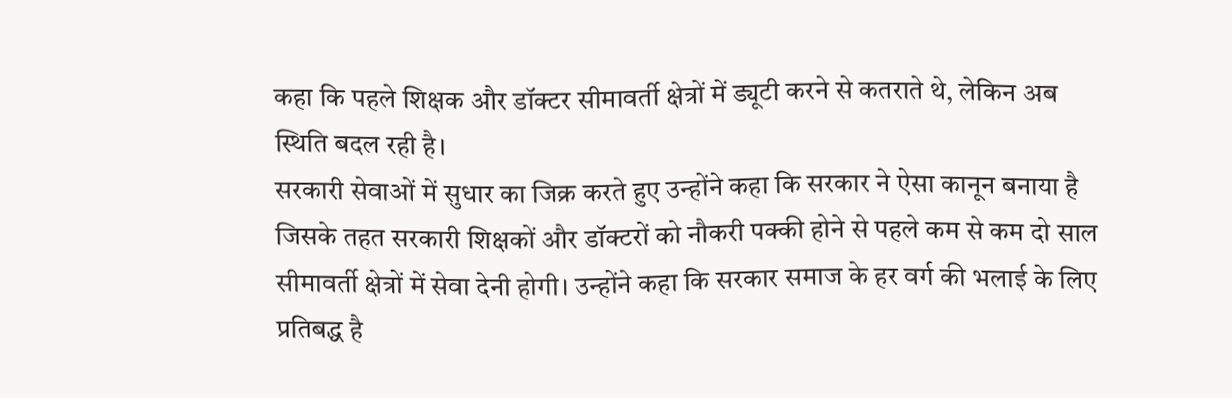कहा कि पहले शिक्षक और डॉक्टर सीमावर्ती क्षेत्रों में ड्यूटी करने से कतराते थे, लेकिन अब स्थिति बदल रही है।
सरकारी सेवाओं में सुधार का जिक्र करते हुए उन्होंने कहा कि सरकार ने ऐसा कानून बनाया है जिसके तहत सरकारी शिक्षकों और डॉक्टरों को नौकरी पक्की होने से पहले कम से कम दो साल सीमावर्ती क्षेत्रों में सेवा देनी होगी। उन्होंने कहा कि सरकार समाज के हर वर्ग की भलाई के लिए प्रतिबद्ध है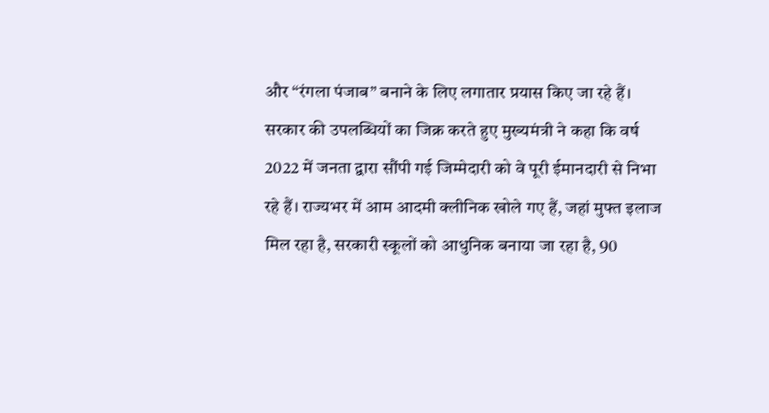और “रंगला पंजाब” बनाने के लिए लगातार प्रयास किए जा रहे हैं।
सरकार की उपलब्धियों का जिक्र करते हुए मुख्यमंत्री ने कहा कि वर्ष 2022 में जनता द्वारा सौंपी गई जिम्मेदारी को वे पूरी ईमानदारी से निभा रहे हैं। राज्यभर में आम आदमी क्लीनिक खोले गए हैं, जहां मुफ्त इलाज मिल रहा है, सरकारी स्कूलों को आधुनिक बनाया जा रहा है, 90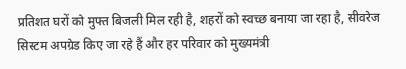प्रतिशत घरों को मुफ्त बिजली मिल रही है, शहरों को स्वच्छ बनाया जा रहा है, सीवरेज सिस्टम अपग्रेड किए जा रहे हैं और हर परिवार को मुख्यमंत्री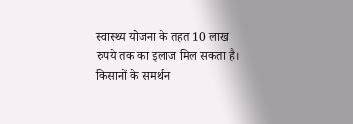स्वास्थ्य योजना के तहत 10 लाख रुपये तक का इलाज मिल सकता है।
किसानों के समर्थन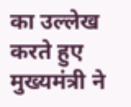का उल्लेख करते हुए मुख्यमंत्री ने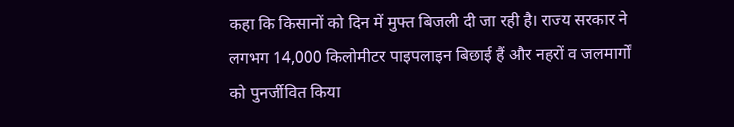कहा कि किसानों को दिन में मुफ्त बिजली दी जा रही है। राज्य सरकार ने लगभग 14,000 किलोमीटर पाइपलाइन बिछाई हैं और नहरों व जलमार्गों को पुनर्जीवित किया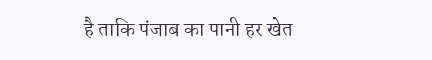है ताकि पंजाब का पानी हर खेत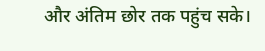और अंतिम छोर तक पहुंच सके।